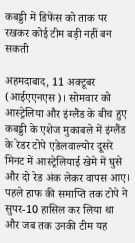कबड्डी में डिफेंस को ताक पर रखकर कोई टीम बड़ी नहीं बन सकती

अहमदाबाद, 11 अक्टूबर (आईएएनएस)। सोमवार को आस्ट्रेलिया और इंग्लैंड के बीच हुए कबड्डी के एशेज मुकाबले में इंग्लैंड के रेडर टोपे एडेलवाल्योर दूसरे मिनट में आस्ट्रेलियाई खेमे में घुसे और दो रेड अंक लेकर वापस आए। पहले हाफ की समाप्ति तक टोपे ने सुपर-10 हासिल कर लिया था और जब तक उनकी टीम यह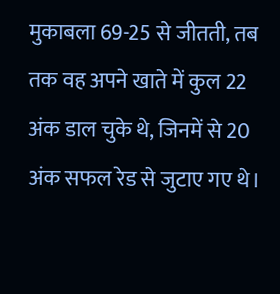मुकाबला 69-25 से जीतती, तब तक वह अपने खाते में कुल 22 अंक डाल चुके थे, जिनमें से 20 अंक सफल रेड से जुटाए गए थे।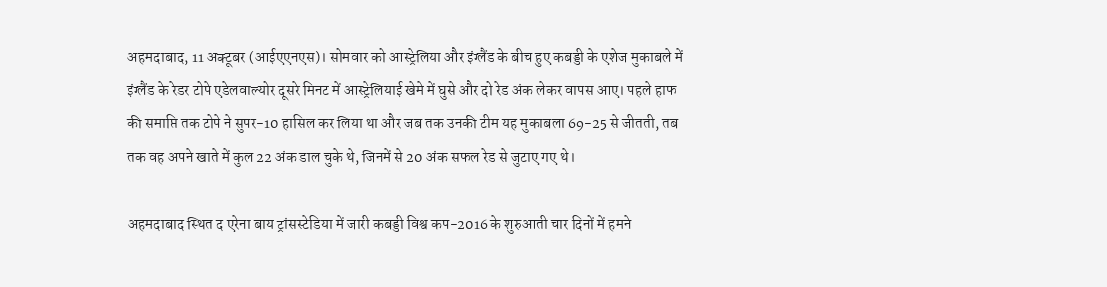अहमदाबाद, 11 अक्टूबर (आईएएनएस)। सोमवार को आस्ट्रेलिया और इंग्लैंड के बीच हुए कबड्डी के एशेज मुकाबले में इंग्लैंड के रेडर टोपे एडेलवाल्योर दूसरे मिनट में आस्ट्रेलियाई खेमे में घुसे और दो रेड अंक लेकर वापस आए। पहले हाफ की समाप्ति तक टोपे ने सुपर-10 हासिल कर लिया था और जब तक उनकी टीम यह मुकाबला 69-25 से जीतती, तब तक वह अपने खाते में कुल 22 अंक डाल चुके थे, जिनमें से 20 अंक सफल रेड से जुटाए गए थे।

अहमदाबाद स्थित द एरेना बाय ट्रांसस्टेडिया में जारी कबड्डी विश्व कप-2016 के शुरुआती चार दिनों में हमने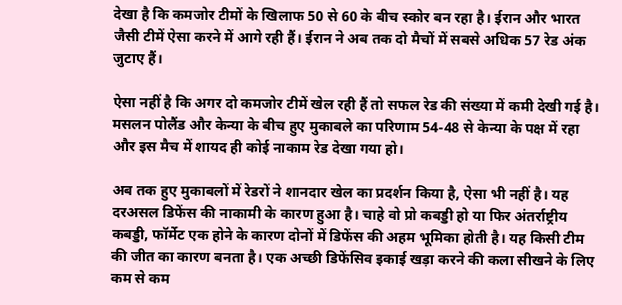देखा है कि कमजोर टीमों के खिलाफ 50 से 60 के बीच स्कोर बन रहा है। ईरान और भारत जैसी टीमें ऐसा करने में आगे रही हैं। ईरान ने अब तक दो मैचों में सबसे अधिक 57 रेड अंक जुटाए हैं।

ऐसा नहीं है कि अगर दो कमजोर टीमें खेल रही हैं तो सफल रेड की संख्या में कमी देखी गई है। मसलन पोलैंड और केन्या के बीच हुए मुकाबले का परिणाम 54-48 से केन्या के पक्ष में रहा और इस मैच में शायद ही कोई नाकाम रेड देखा गया हो।

अब तक हुए मुकाबलों में रेडरों ने शानदार खेल का प्रदर्शन किया है, ऐसा भी नहीं है। यह दरअसल डिफेंस की नाकामी के कारण हुआ है। चाहे वो प्रो कबड्डी हो या फिर अंतर्राष्ट्रीय कबड्डी, फॉर्मेट एक होने के कारण दोनों में डिफेंस की अहम भूमिका होती है। यह किसी टीम की जीत का कारण बनता है। एक अच्छी डिफेंसिव इकाई खड़ा करने की कला सीखने के लिए कम से कम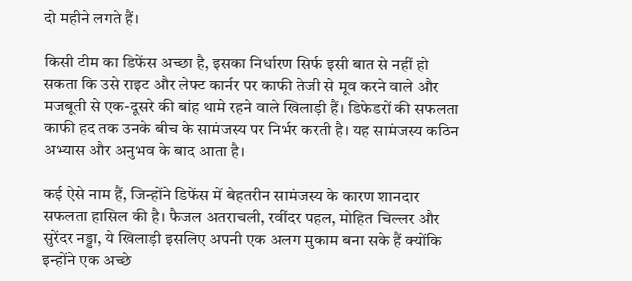दो महीने लगते हैं।

किसी टीम का डिफेंस अच्छा है, इसका निर्धारण सिर्फ इसी बात से नहीं हो सकता कि उसे राइट और लेफ्ट कार्नर पर काफी तेजी से मूव करने वाले और मजबूती से एक-दूसरे की बांह थामे रहने वाले खिलाड़ी हैं। डिफेडरों की सफलता काफी हद तक उनके बीच के सामंजस्य पर निर्भर करती है। यह सामंजस्य कठिन अभ्यास और अनुभव के बाद आता है।

कई ऐसे नाम हैं, जिन्होंने डिफेंस में बेहतरीन सामंजस्य के कारण शानदार सफलता हासिल की है। फैजल अतराचली, रवींदर पहल, मोहित चिल्लर और सुरेंदर नड्डा, ये खिलाड़ी इसलिए अपनी एक अलग मुकाम बना सके हैं क्योंकि इन्होंने एक अच्छे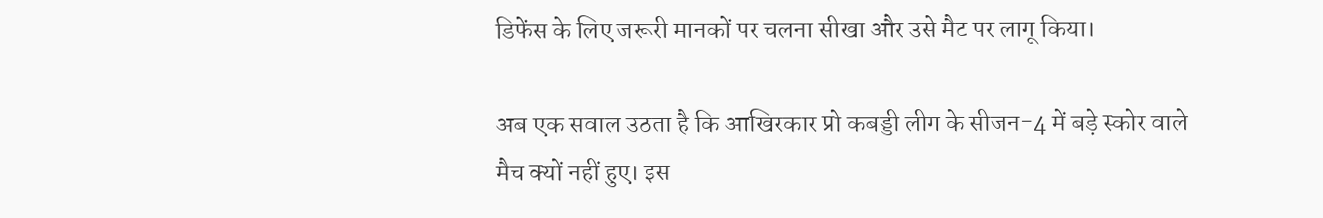डिफेंस के लिए जरूरी मानकों पर चलना सीखा और उसे मैट पर लागू किया।

अब एक सवाल उठता है कि आखिरकार प्रो कबड्डी लीग के सीजन-4 में बड़े स्कोर वाले मैच क्यों नहीं हुए। इस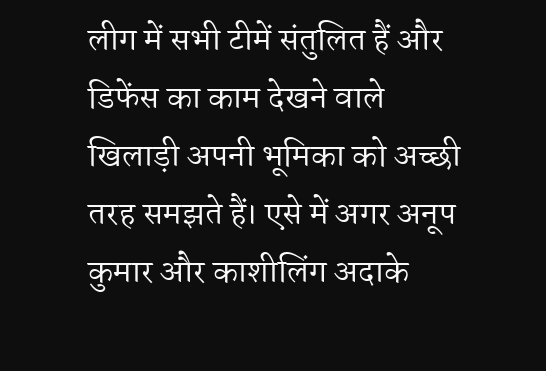लीग में सभी टीमें संतुलित हैं और डिफेंस का काम देखने वाले खिलाड़ी अपनी भूमिका को अच्छी तरह समझते हैं। एसे में अगर अनूप कुमार और काशीलिंग अदाके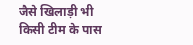जैसे खिलाड़ी भी किसी टीम के पास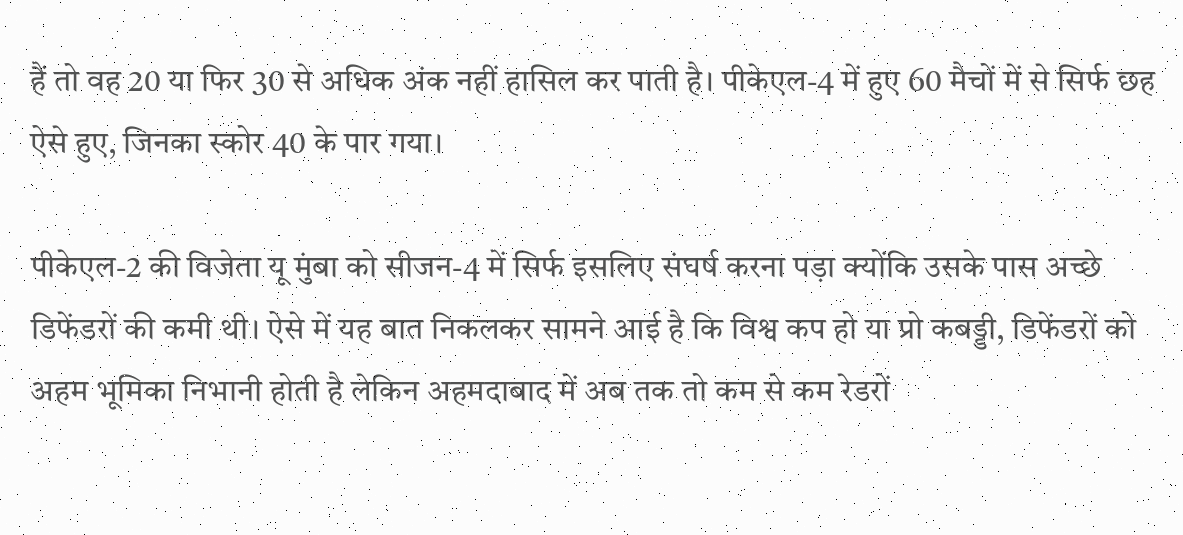हैं तो वह 20 या फिर 30 से अधिक अंक नहीं हासिल कर पाती है। पीकेएल-4 में हुए 60 मैचों में से सिर्फ छह ऐसे हुए, जिनका स्कोर 40 के पार गया।

पीकेएल-2 की विजेता यू मुंबा को सीजन-4 में सिर्फ इसलिए संघर्ष करना पड़ा क्योंकि उसके पास अच्छे डिफेंडरों की कमी थी। ऐसे में यह बात निकलकर सामने आई है कि विश्व कप हो या प्रो कबड्डी, डिफेंडरों को अहम भूमिका निभानी होती है लेकिन अहमदाबाद में अब तक तो कम से कम रेडरों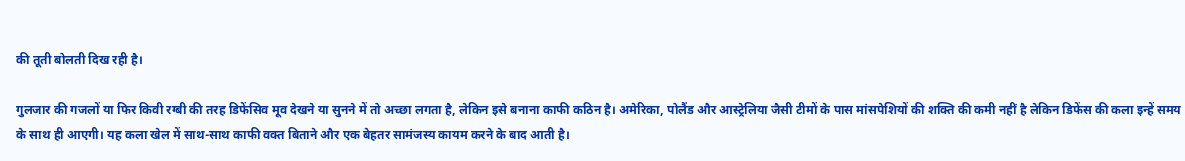की तूती बोलती दिख रही है।

गुलजार की गजलों या फिर किवी रग्बी की तरह डिफेंसिव मूव देखने या सुनने में तो अच्छा लगता है, लेकिन इसे बनाना काफी कठिन है। अमेरिका, पोलैंड और आस्ट्रेलिया जैसी टीमों के पास मांसपेशियों की शक्ति की कमी नहीं है लेकिन डिफेंस की कला इन्हें समय के साथ ही आएगी। यह कला खेल में साथ-साथ काफी वक्त बिताने और एक बेहतर सामंजस्य कायम करने के बाद आती है।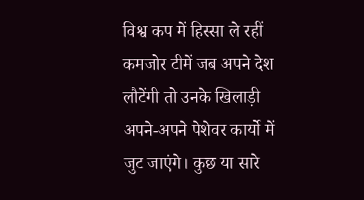विश्व कप में हिस्सा ले रहीं कमजोर टीमें जब अपने देश लौटेंगी तो उनके खिलाड़ी अपने-अपने पेशेवर कार्यो में जुट जाएंगे। कुछ या सारे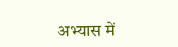अभ्यास में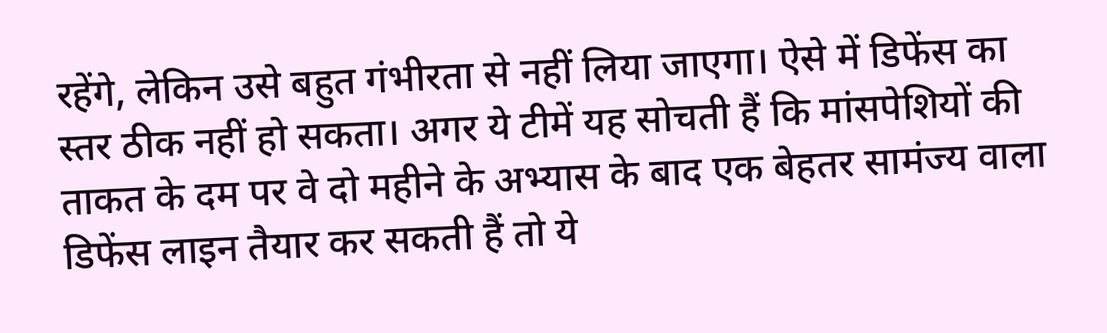रहेंगे, लेकिन उसे बहुत गंभीरता से नहीं लिया जाएगा। ऐसे में डिफेंस का स्तर ठीक नहीं हो सकता। अगर ये टीमें यह सोचती हैं कि मांसपेशियों की ताकत के दम पर वे दो महीने के अभ्यास के बाद एक बेहतर सामंज्य वाला डिफेंस लाइन तैयार कर सकती हैं तो ये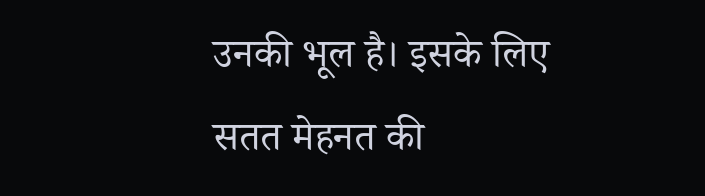उनकी भूल है। इसके लिए सतत मेहनत की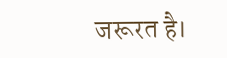जरूरत है।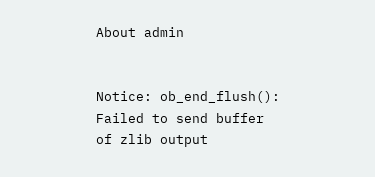About admin


Notice: ob_end_flush(): Failed to send buffer of zlib output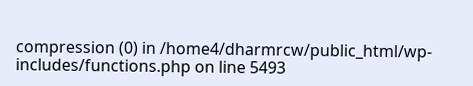compression (0) in /home4/dharmrcw/public_html/wp-includes/functions.php on line 5493